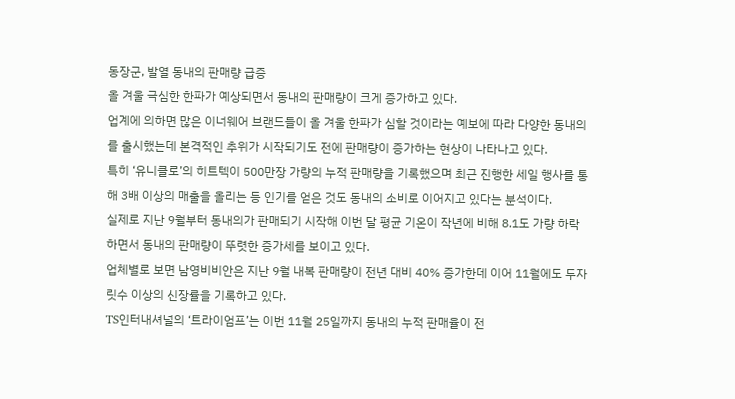동장군, 발열 동내의 판매량 급증
올 겨울 극심한 한파가 예상되면서 동내의 판매량이 크게 증가하고 있다.
업계에 의하면 많은 이너웨어 브랜드들이 올 겨울 한파가 심할 것이라는 예보에 따라 다양한 동내의를 출시했는데 본격적인 추위가 시작되기도 전에 판매량이 증가하는 현상이 나타나고 있다.
특히 ‘유니클로’의 히트텍이 500만장 가량의 누적 판매량을 기록했으며 최근 진행한 세일 행사를 통해 3배 이상의 매출을 올리는 등 인기를 얻은 것도 동내의 소비로 이어지고 있다는 분석이다.
실제로 지난 9월부터 동내의가 판매되기 시작해 이번 달 평균 기온이 작년에 비해 8.1도 가량 하락하면서 동내의 판매량이 뚜렷한 증가세를 보이고 있다.
업체별로 보면 남영비비안은 지난 9월 내복 판매량이 전년 대비 40% 증가한데 이어 11월에도 두자릿수 이상의 신장률을 기록하고 있다.
TS인터내셔널의 ‘트라이엄프’는 이번 11월 25일까지 동내의 누적 판매율이 전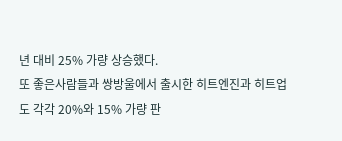년 대비 25% 가량 상승했다.
또 좋은사람들과 쌍방울에서 출시한 히트엔진과 히트업도 각각 20%와 15% 가량 판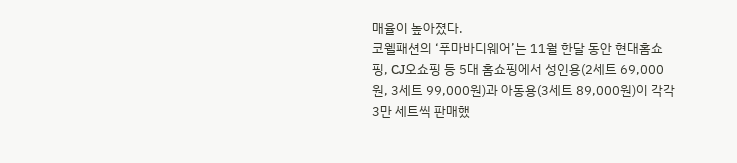매율이 높아졌다.
코웰패션의 ‘푸마바디웨어’는 11월 한달 동안 현대홈쇼핑, CJ오쇼핑 등 5대 홈쇼핑에서 성인용(2세트 69,000원, 3세트 99,000원)과 아동용(3세트 89,000원)이 각각 3만 세트씩 판매했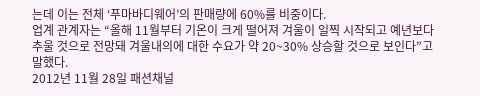는데 이는 전체 ‘푸마바디웨어’의 판매량에 60%를 비중이다.
업계 관계자는 “올해 11월부터 기온이 크게 떨어져 겨울이 일찍 시작되고 예년보다 추울 것으로 전망돼 겨울내의에 대한 수요가 약 20~30% 상승할 것으로 보인다”고 말했다.
2012년 11월 28일 패션채널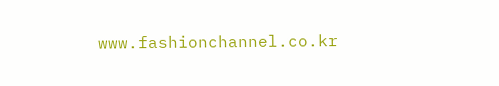www.fashionchannel.co.kr